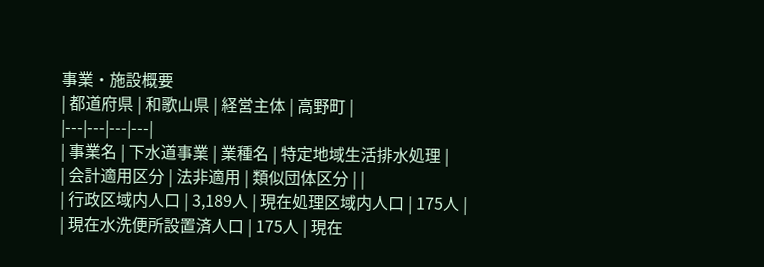事業・施設概要
| 都道府県 | 和歌山県 | 経営主体 | 高野町 |
|---|---|---|---|
| 事業名 | 下水道事業 | 業種名 | 特定地域生活排水処理 |
| 会計適用区分 | 法非適用 | 類似団体区分 | |
| 行政区域内人口 | 3,189人 | 現在処理区域内人口 | 175人 |
| 現在水洗便所設置済人口 | 175人 | 現在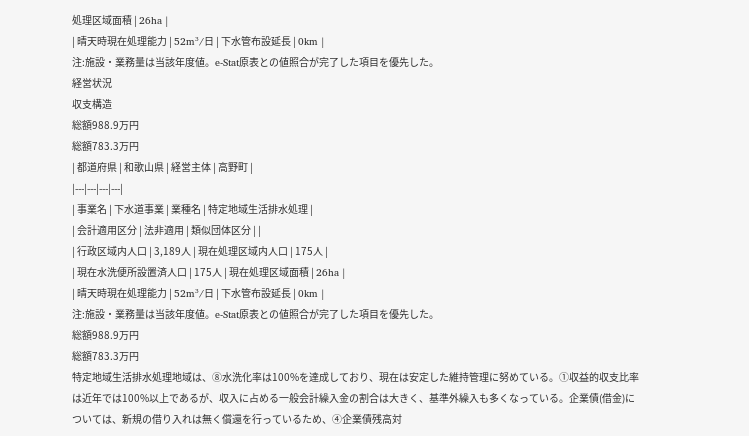処理区域面積 | 26ha |
| 晴天時現在処理能力 | 52m³/日 | 下水管布設延長 | 0km |
注:施設・業務量は当該年度値。e-Stat原表との値照合が完了した項目を優先した。
経営状況
収支構造
総額988.9万円
総額783.3万円
| 都道府県 | 和歌山県 | 経営主体 | 高野町 |
|---|---|---|---|
| 事業名 | 下水道事業 | 業種名 | 特定地域生活排水処理 |
| 会計適用区分 | 法非適用 | 類似団体区分 | |
| 行政区域内人口 | 3,189人 | 現在処理区域内人口 | 175人 |
| 現在水洗便所設置済人口 | 175人 | 現在処理区域面積 | 26ha |
| 晴天時現在処理能力 | 52m³/日 | 下水管布設延長 | 0km |
注:施設・業務量は当該年度値。e-Stat原表との値照合が完了した項目を優先した。
総額988.9万円
総額783.3万円
特定地域生活排水処理地域は、⑧水洗化率は100%を達成しており、現在は安定した維持管理に努めている。①収益的収支比率は近年では100%以上であるが、収入に占める一般会計繰入金の割合は大きく、基準外繰入も多くなっている。企業債(借金)については、新規の借り入れは無く償還を行っているため、④企業債残高対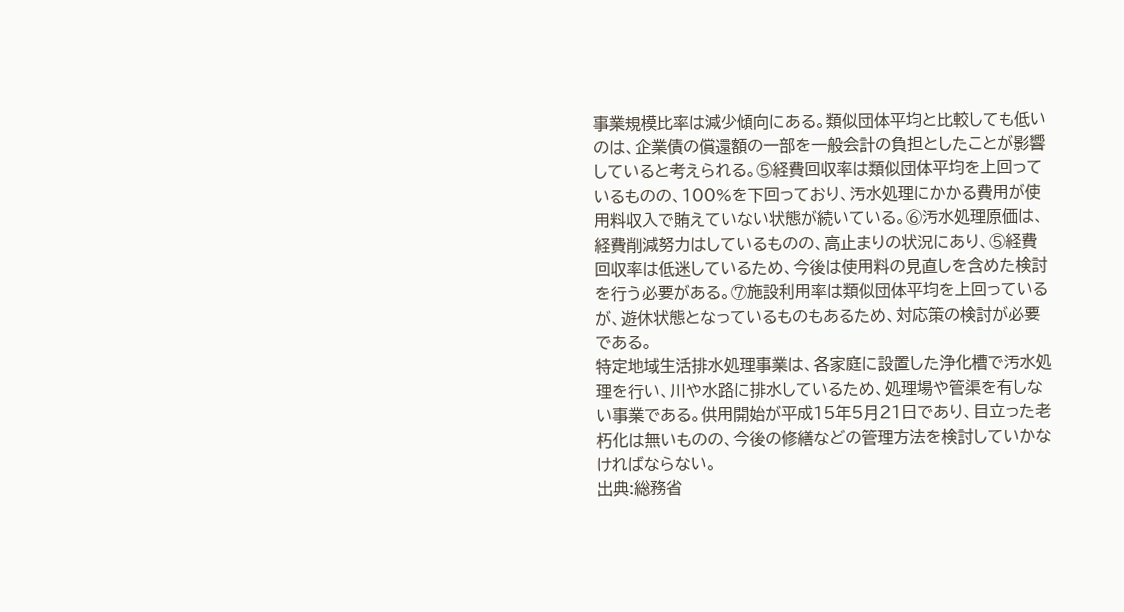事業規模比率は減少傾向にある。類似団体平均と比較しても低いのは、企業債の償還額の一部を一般会計の負担としたことが影響していると考えられる。⑤経費回収率は類似団体平均を上回っているものの、100%を下回っており、汚水処理にかかる費用が使用料収入で賄えていない状態が続いている。⑥汚水処理原価は、経費削減努力はしているものの、高止まりの状況にあり、⑤経費回収率は低迷しているため、今後は使用料の見直しを含めた検討を行う必要がある。⑦施設利用率は類似団体平均を上回っているが、遊休状態となっているものもあるため、対応策の検討が必要である。
特定地域生活排水処理事業は、各家庭に設置した浄化槽で汚水処理を行い、川や水路に排水しているため、処理場や管渠を有しない事業である。供用開始が平成15年5月21日であり、目立った老朽化は無いものの、今後の修繕などの管理方法を検討していかなければならない。
出典:総務省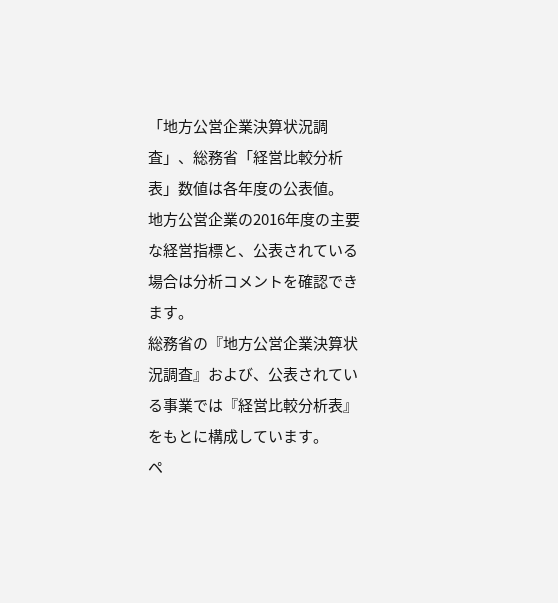「地方公営企業決算状況調査」、総務省「経営比較分析表」数値は各年度の公表値。
地方公営企業の2016年度の主要な経営指標と、公表されている場合は分析コメントを確認できます。
総務省の『地方公営企業決算状況調査』および、公表されている事業では『経営比較分析表』をもとに構成しています。
ペ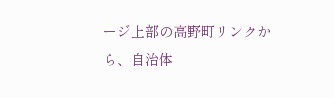ージ上部の高野町リンクから、自治体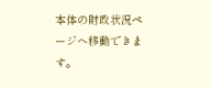本体の財政状況ページへ移動できます。